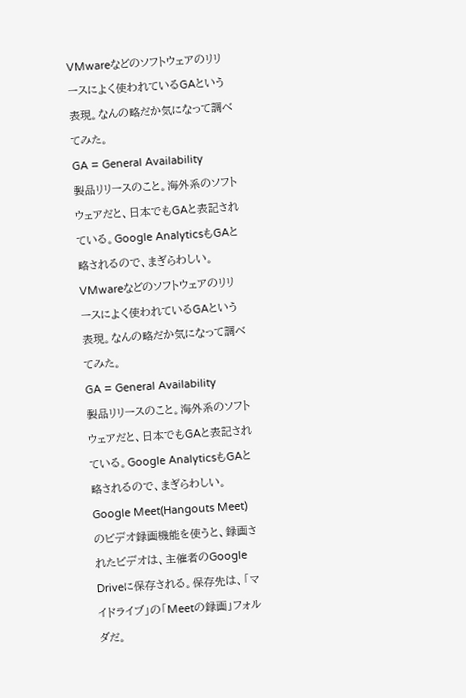VMwareなどのソフトウェアのリリースによく使われているGAという表現。なんの略だか気になって調べてみた。
GA = General Availability
製品リリースのこと。海外系のソフトウェアだと、日本でもGAと表記されている。Google AnalyticsもGAと略されるので、まぎらわしい。
VMwareなどのソフトウェアのリリースによく使われているGAという表現。なんの略だか気になって調べてみた。
GA = General Availability
製品リリースのこと。海外系のソフトウェアだと、日本でもGAと表記されている。Google AnalyticsもGAと略されるので、まぎらわしい。
Google Meet(Hangouts Meet)のビデオ録画機能を使うと、録画されたビデオは、主催者のGoogle Driveに保存される。保存先は、「マイドライブ」の「Meetの録画」フォルダだ。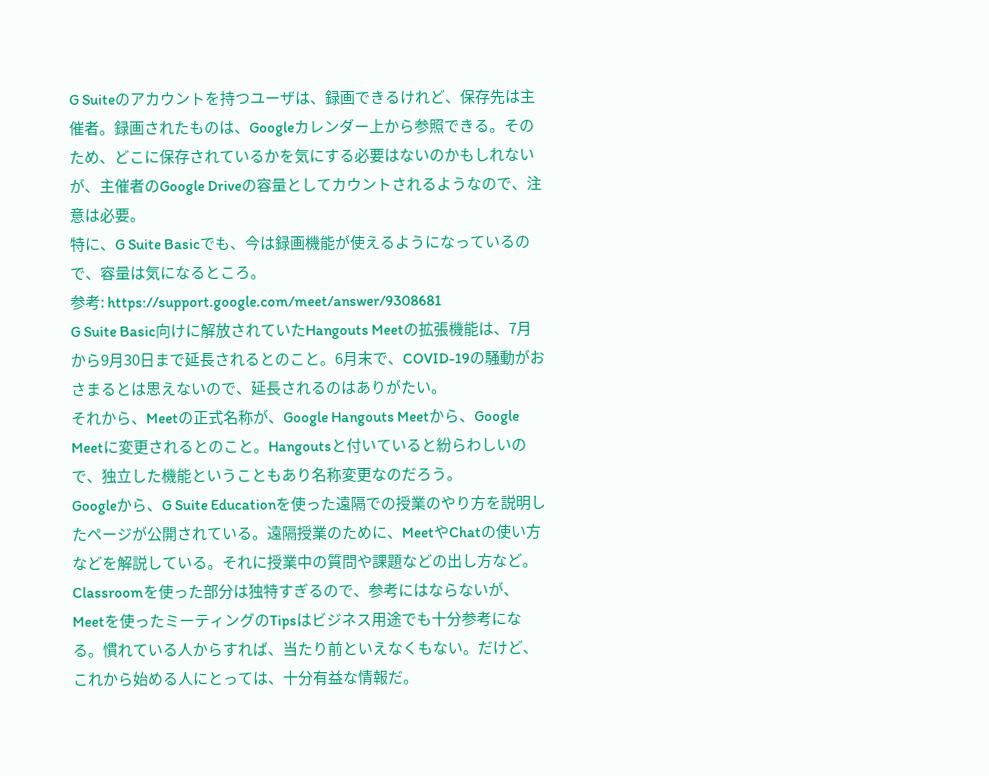G Suiteのアカウントを持つユーザは、録画できるけれど、保存先は主催者。録画されたものは、Googleカレンダー上から参照できる。そのため、どこに保存されているかを気にする必要はないのかもしれないが、主催者のGoogle Driveの容量としてカウントされるようなので、注意は必要。
特に、G Suite Basicでも、今は録画機能が使えるようになっているので、容量は気になるところ。
参考: https://support.google.com/meet/answer/9308681
G Suite Basic向けに解放されていたHangouts Meetの拡張機能は、7月から9月30日まで延長されるとのこと。6月末で、COVID-19の騒動がおさまるとは思えないので、延長されるのはありがたい。
それから、Meetの正式名称が、Google Hangouts Meetから、Google Meetに変更されるとのこと。Hangoutsと付いていると紛らわしいので、独立した機能ということもあり名称変更なのだろう。
Googleから、G Suite Educationを使った遠隔での授業のやり方を説明したページが公開されている。遠隔授業のために、MeetやChatの使い方などを解説している。それに授業中の質問や課題などの出し方など。Classroomを使った部分は独特すぎるので、参考にはならないが、Meetを使ったミーティングのTipsはビジネス用途でも十分参考になる。慣れている人からすれば、当たり前といえなくもない。だけど、これから始める人にとっては、十分有益な情報だ。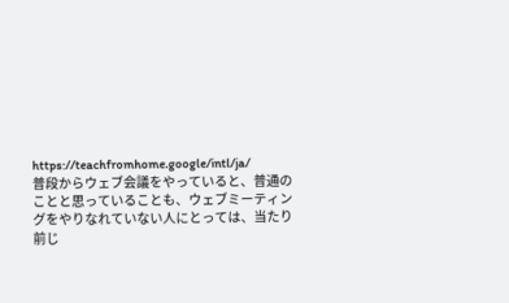https://teachfromhome.google/intl/ja/
普段からウェブ会議をやっていると、普通のことと思っていることも、ウェブミーティングをやりなれていない人にとっては、当たり前じ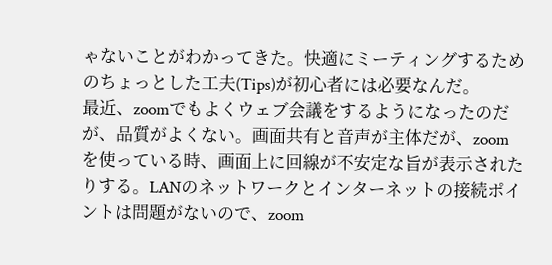ゃないことがわかってきた。快適にミーティングするためのちょっとした工夫(Tips)が初心者には必要なんだ。
最近、zoomでもよくウェブ会議をするようになったのだが、品質がよくない。画面共有と音声が主体だが、zoomを使っている時、画面上に回線が不安定な旨が表示されたりする。LANのネットワークとインターネットの接続ポイントは問題がないので、zoom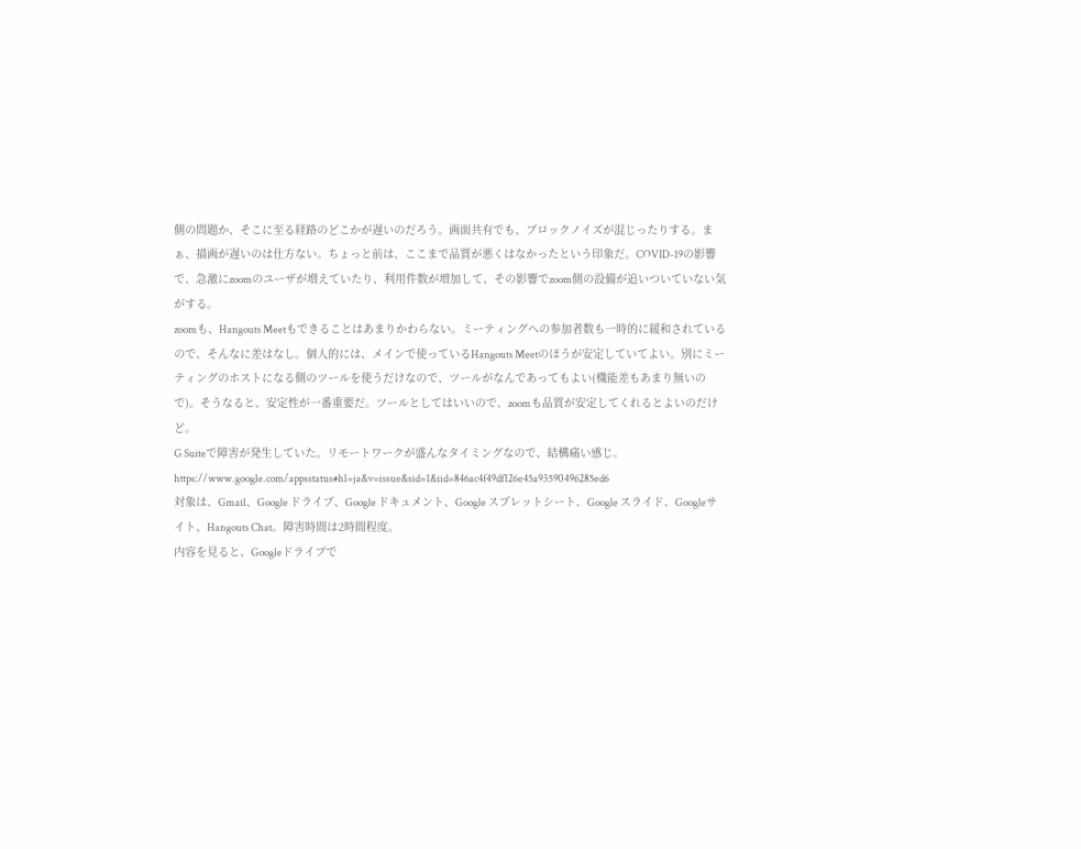側の問題か、そこに至る経路のどこかが遅いのだろう。画面共有でも、ブロックノイズが混じったりする。まぁ、描画が遅いのは仕方ない。ちょっと前は、ここまで品質が悪くはなかったという印象だ。COVID-19の影響で、急激にzoomのユーザが増えていたり、利用件数が増加して、その影響でzoom側の設備が追いついていない気がする。
zoomも、Hangouts Meetもできることはあまりかわらない。ミーティングへの参加者数も一時的に緩和されているので、そんなに差はなし。個人的には、メインで使っているHangouts Meetのほうが安定していてよい。別にミーティングのホストになる側のツールを使うだけなので、ツールがなんであってもよい(機能差もあまり無いので)。そうなると、安定性が一番重要だ。ツールとしてはいいので、zoomも品質が安定してくれるとよいのだけど。
G Suiteで障害が発生していた。リモートワークが盛んなタイミングなので、結構痛い感じ。
https://www.google.com/appsstatus#hl=ja&v=issue&sid=1&iid=846ac4f49df126e45a93590496285ed6
対象は、Gmail、Google ドライブ、Google ドキュメント、Google スプレットシート、Google スライド、Googleサイト、Hangouts Chat。障害時間は2時間程度。
内容を見ると、Googleドライブで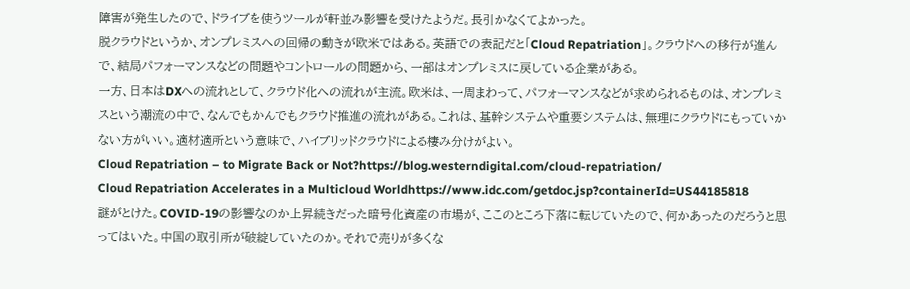障害が発生したので、ドライブを使うツールが軒並み影響を受けたようだ。長引かなくてよかった。
脱クラウドというか、オンプレミスへの回帰の動きが欧米ではある。英語での表記だと「Cloud Repatriation」。クラウドへの移行が進んで、結局パフォーマンスなどの問題やコントロールの問題から、一部はオンプレミスに戻している企業がある。
一方、日本はDXへの流れとして、クラウド化への流れが主流。欧米は、一周まわって、パフォーマンスなどが求められるものは、オンプレミスという潮流の中で、なんでもかんでもクラウド推進の流れがある。これは、基幹システムや重要システムは、無理にクラウドにもっていかない方がいい。適材適所という意味で、ハイブリッドクラウドによる棲み分けがよい。
Cloud Repatriation – to Migrate Back or Not?https://blog.westerndigital.com/cloud-repatriation/
Cloud Repatriation Accelerates in a Multicloud Worldhttps://www.idc.com/getdoc.jsp?containerId=US44185818
謎がとけた。COVID-19の影響なのか上昇続きだった暗号化資産の市場が、ここのところ下落に転じていたので、何かあったのだろうと思ってはいた。中国の取引所が破綻していたのか。それで売りが多くな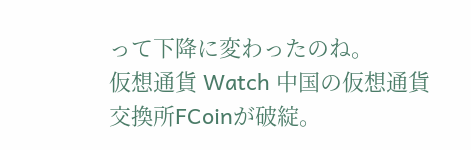って下降に変わったのね。
仮想通貨 Watch 中国の仮想通貨交換所FCoinが破綻。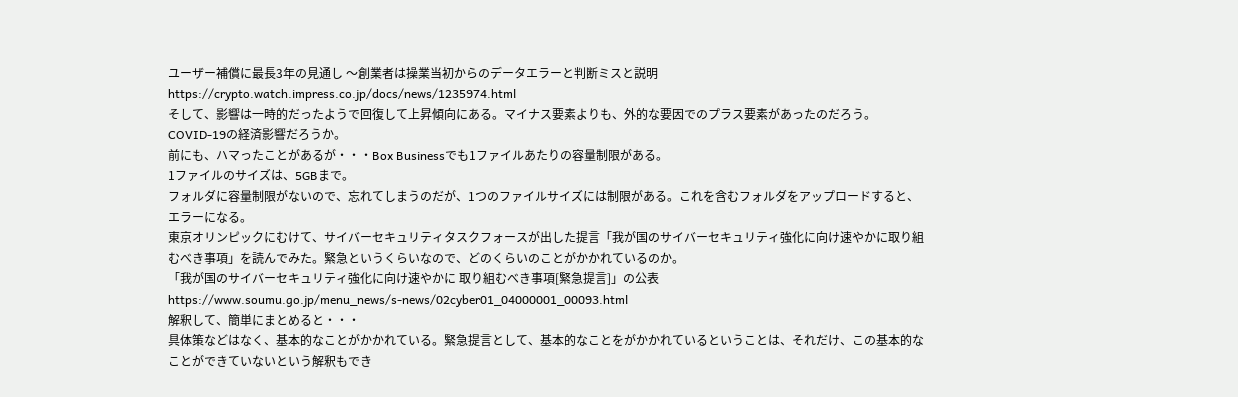ユーザー補償に最長3年の見通し 〜創業者は操業当初からのデータエラーと判断ミスと説明
https://crypto.watch.impress.co.jp/docs/news/1235974.html
そして、影響は一時的だったようで回復して上昇傾向にある。マイナス要素よりも、外的な要因でのプラス要素があったのだろう。COVID-19の経済影響だろうか。
前にも、ハマったことがあるが・・・Box Businessでも1ファイルあたりの容量制限がある。
1ファイルのサイズは、5GBまで。
フォルダに容量制限がないので、忘れてしまうのだが、1つのファイルサイズには制限がある。これを含むフォルダをアップロードすると、エラーになる。
東京オリンピックにむけて、サイバーセキュリティタスクフォースが出した提言「我が国のサイバーセキュリティ強化に向け速やかに取り組むべき事項」を読んでみた。緊急というくらいなので、どのくらいのことがかかれているのか。
「我が国のサイバーセキュリティ強化に向け速やかに 取り組むべき事項[緊急提言]」の公表
https://www.soumu.go.jp/menu_news/s-news/02cyber01_04000001_00093.html
解釈して、簡単にまとめると・・・
具体策などはなく、基本的なことがかかれている。緊急提言として、基本的なことをがかかれているということは、それだけ、この基本的なことができていないという解釈もでき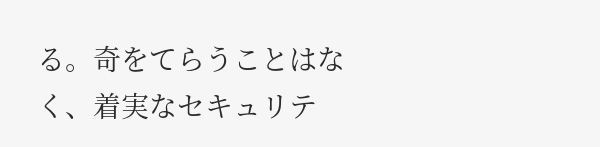る。奇をてらうことはなく、着実なセキュリテ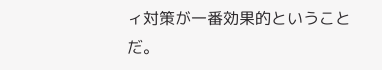ィ対策が一番効果的ということだ。